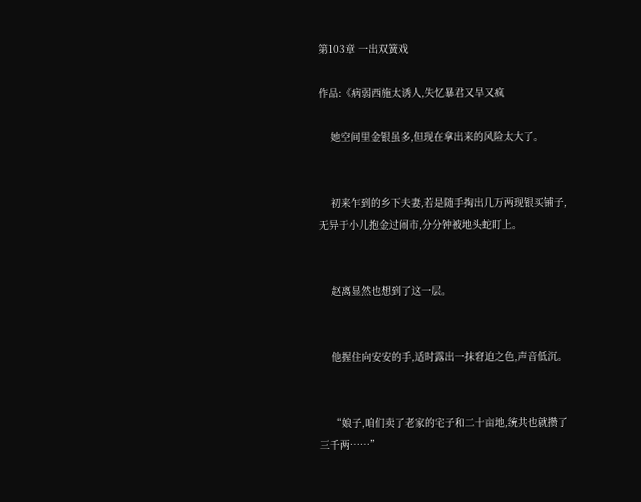第103章 一出双簧戏

作品:《病弱西施太诱人,失忆暴君又旱又疯

    她空间里金银虽多,但现在拿出来的风险太大了。


    初来乍到的乡下夫妻,若是随手掏出几万两现银买铺子,无异于小儿抱金过闹市,分分钟被地头蛇盯上。


    赵离显然也想到了这一层。


    他握住向安安的手,适时露出一抹窘迫之色,声音低沉。


    “娘子,咱们卖了老家的宅子和二十亩地,统共也就攒了三千两……”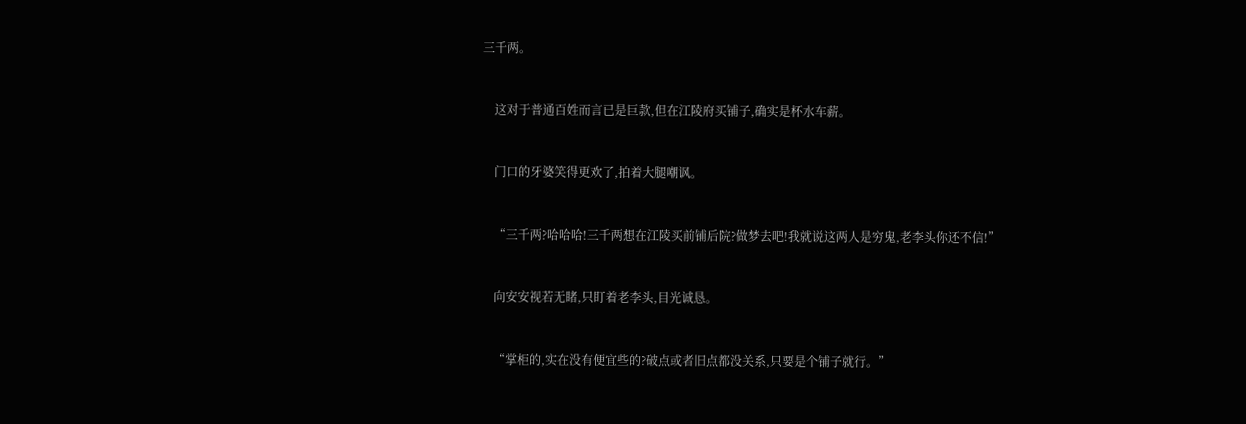三千两。


    这对于普通百姓而言已是巨款,但在江陵府买铺子,确实是杯水车薪。


    门口的牙婆笑得更欢了,拍着大腿嘲讽。


    “三千两?哈哈哈!三千两想在江陵买前铺后院?做梦去吧!我就说这两人是穷鬼,老李头你还不信!”


    向安安视若无睹,只盯着老李头,目光诚恳。


    “掌柜的,实在没有便宜些的?破点或者旧点都没关系,只要是个铺子就行。”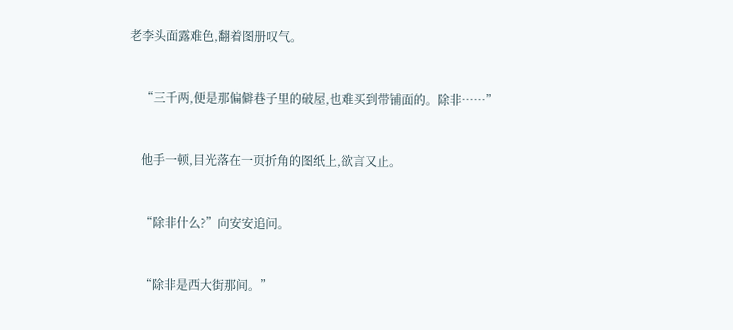老李头面露难色,翻着图册叹气。


    “三千两,便是那偏僻巷子里的破屋,也难买到带铺面的。除非……”


    他手一顿,目光落在一页折角的图纸上,欲言又止。


    “除非什么?”向安安追问。


    “除非是西大街那间。”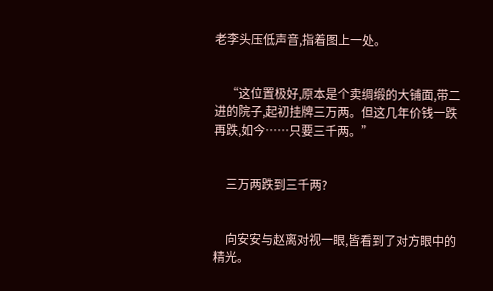老李头压低声音,指着图上一处。


    “这位置极好,原本是个卖绸缎的大铺面,带二进的院子,起初挂牌三万两。但这几年价钱一跌再跌,如今……只要三千两。”


    三万两跌到三千两?


    向安安与赵离对视一眼,皆看到了对方眼中的精光。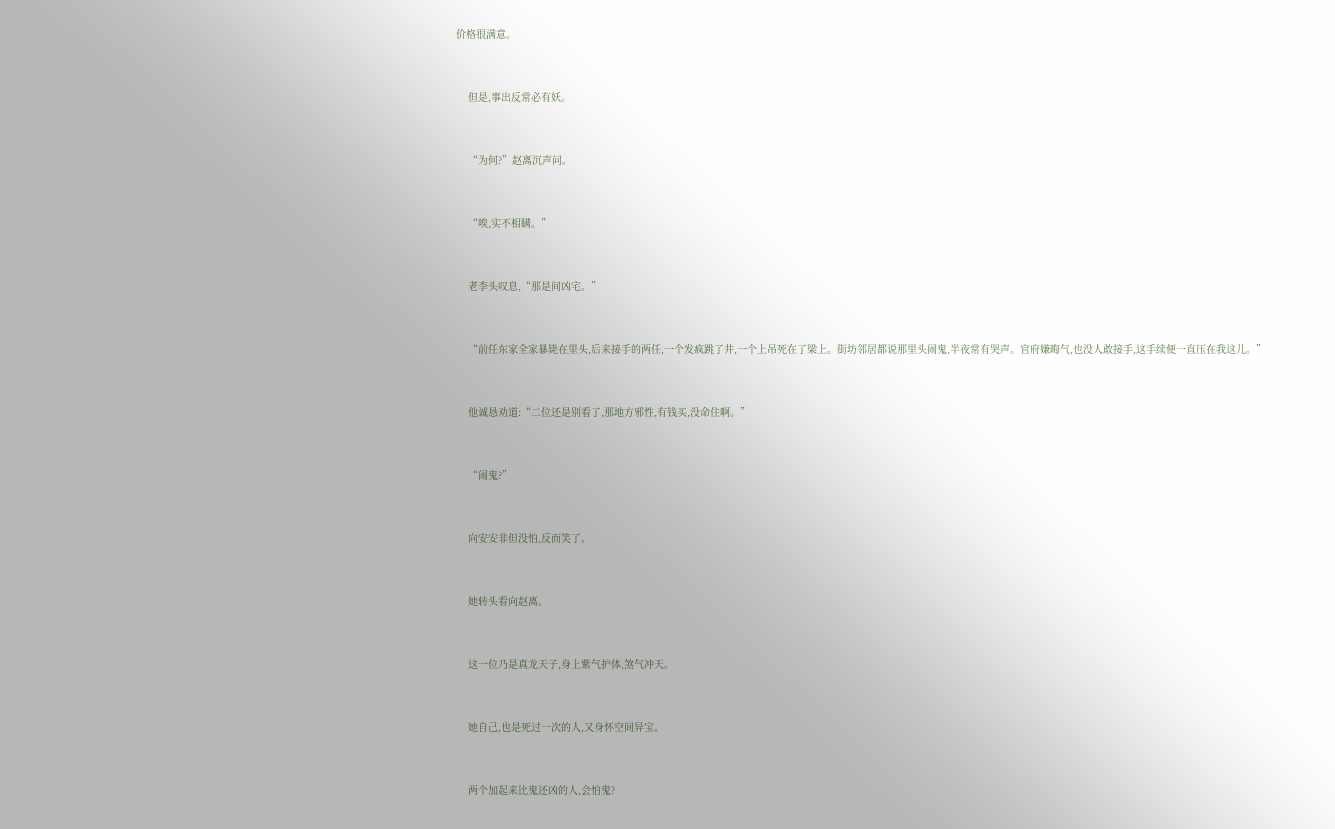价格很满意。


    但是,事出反常必有妖。


    “为何?”赵离沉声问。


    “唉,实不相瞒。”


    老李头叹息,“那是间凶宅。”


    “前任东家全家暴毙在里头,后来接手的两任,一个发疯跳了井,一个上吊死在了梁上。街坊邻居都说那里头闹鬼,半夜常有哭声。官府嫌晦气,也没人敢接手,这手续便一直压在我这儿。”


    他诚恳劝道:“二位还是别看了,那地方邪性,有钱买,没命住啊。”


    “闹鬼?”


    向安安非但没怕,反而笑了。


    她转头看向赵离。


    这一位乃是真龙天子,身上紫气护体,煞气冲天。


    她自己,也是死过一次的人,又身怀空间异宝。


    两个加起来比鬼还凶的人,会怕鬼?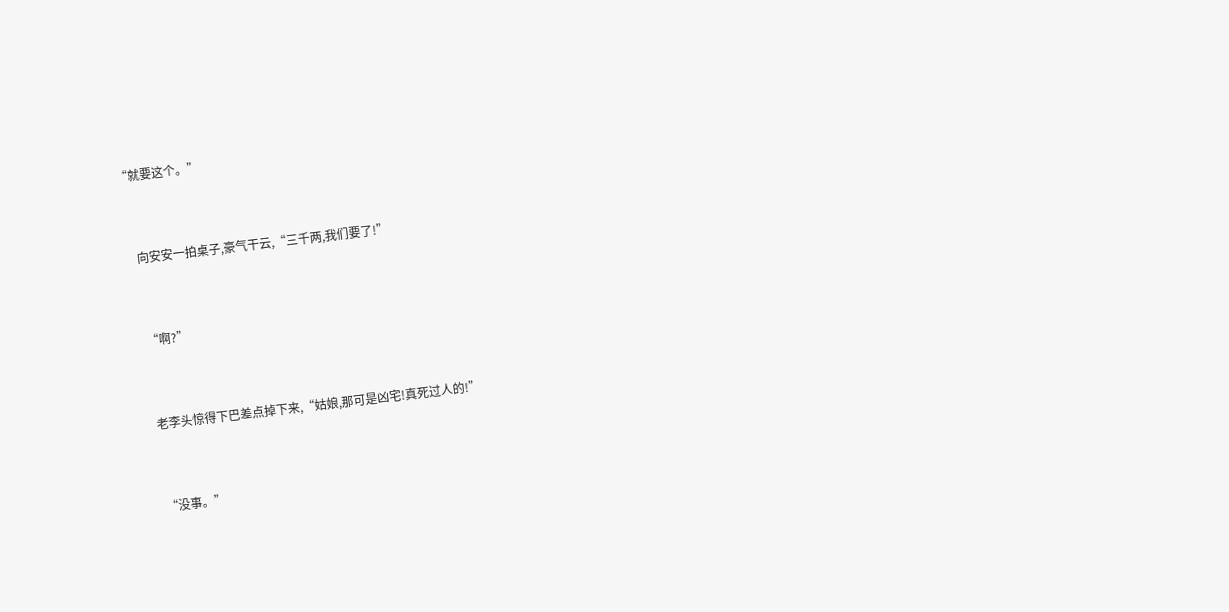“就要这个。”


    向安安一拍桌子,豪气干云,“三千两,我们要了!”


    “啊?”


    老李头惊得下巴差点掉下来,“姑娘,那可是凶宅!真死过人的!”


    “没事。”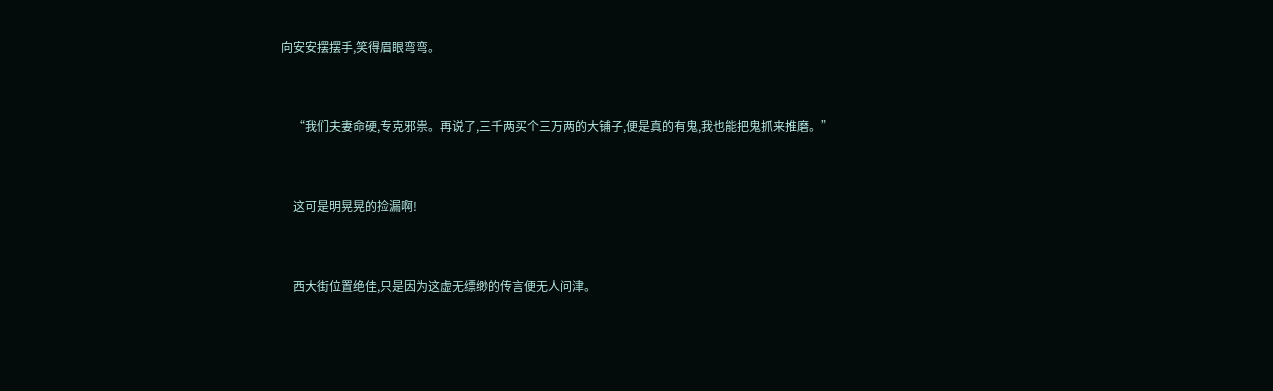向安安摆摆手,笑得眉眼弯弯。


    “我们夫妻命硬,专克邪祟。再说了,三千两买个三万两的大铺子,便是真的有鬼,我也能把鬼抓来推磨。”


    这可是明晃晃的捡漏啊!


    西大街位置绝佳,只是因为这虚无缥缈的传言便无人问津。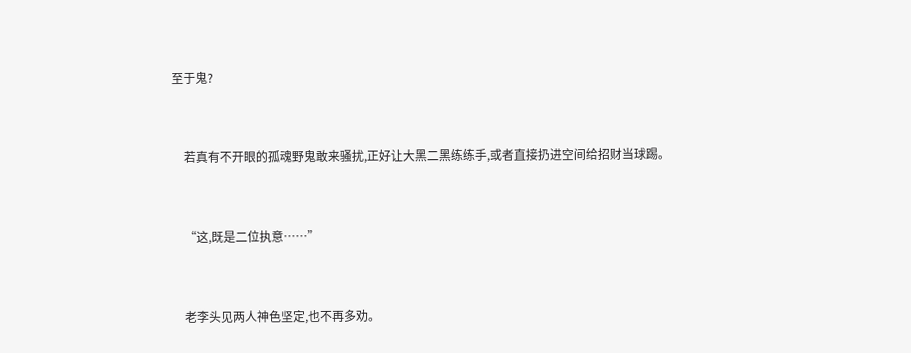至于鬼?


    若真有不开眼的孤魂野鬼敢来骚扰,正好让大黑二黑练练手,或者直接扔进空间给招财当球踢。


    “这,既是二位执意……”


    老李头见两人神色坚定,也不再多劝。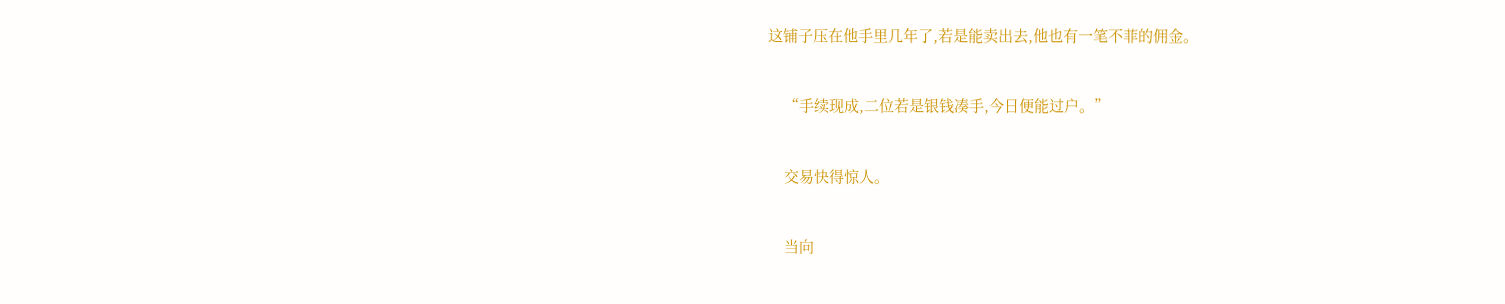这铺子压在他手里几年了,若是能卖出去,他也有一笔不菲的佣金。


    “手续现成,二位若是银钱凑手,今日便能过户。”


    交易快得惊人。


    当向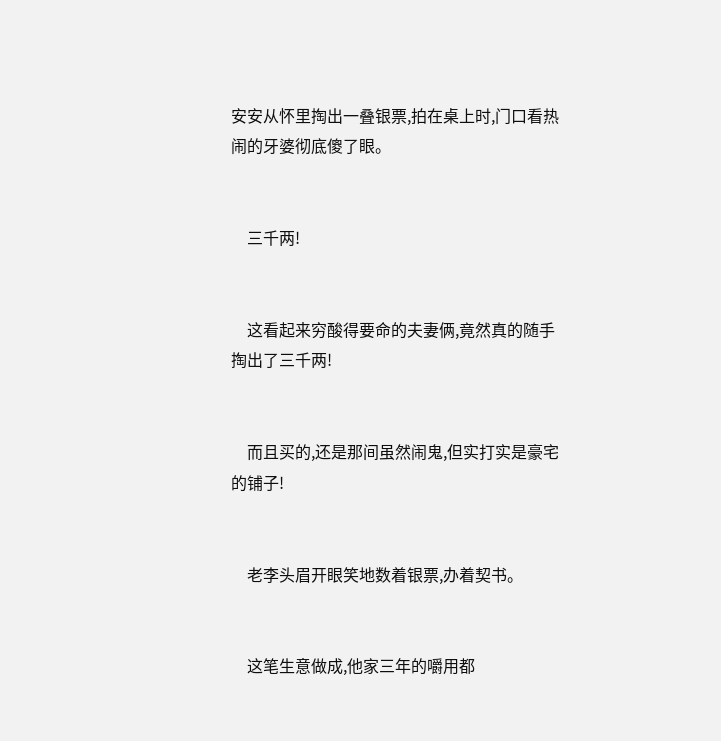安安从怀里掏出一叠银票,拍在桌上时,门口看热闹的牙婆彻底傻了眼。


    三千两!


    这看起来穷酸得要命的夫妻俩,竟然真的随手掏出了三千两!


    而且买的,还是那间虽然闹鬼,但实打实是豪宅的铺子!


    老李头眉开眼笑地数着银票,办着契书。


    这笔生意做成,他家三年的嚼用都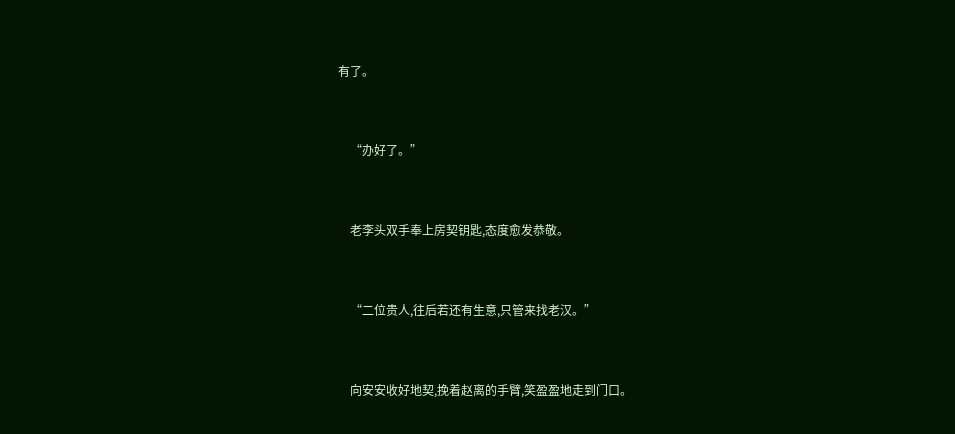有了。


    “办好了。”


    老李头双手奉上房契钥匙,态度愈发恭敬。


    “二位贵人,往后若还有生意,只管来找老汉。”


    向安安收好地契,挽着赵离的手臂,笑盈盈地走到门口。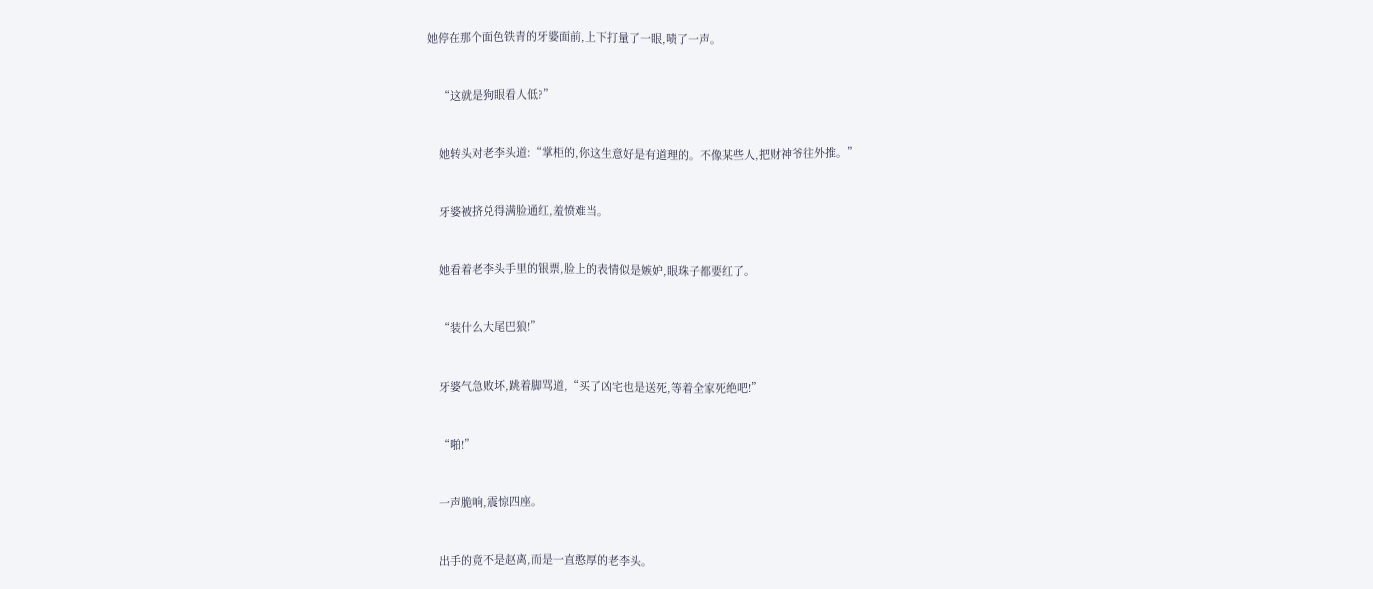她停在那个面色铁青的牙婆面前,上下打量了一眼,啧了一声。


    “这就是狗眼看人低?”


    她转头对老李头道:“掌柜的,你这生意好是有道理的。不像某些人,把财神爷往外推。”


    牙婆被挤兑得满脸通红,羞愤难当。


    她看着老李头手里的银票,脸上的表情似是嫉妒,眼珠子都要红了。


    “装什么大尾巴狼!”


    牙婆气急败坏,跳着脚骂道,“买了凶宅也是送死,等着全家死绝吧!”


    “啪!”


    一声脆响,震惊四座。


    出手的竟不是赵离,而是一直憨厚的老李头。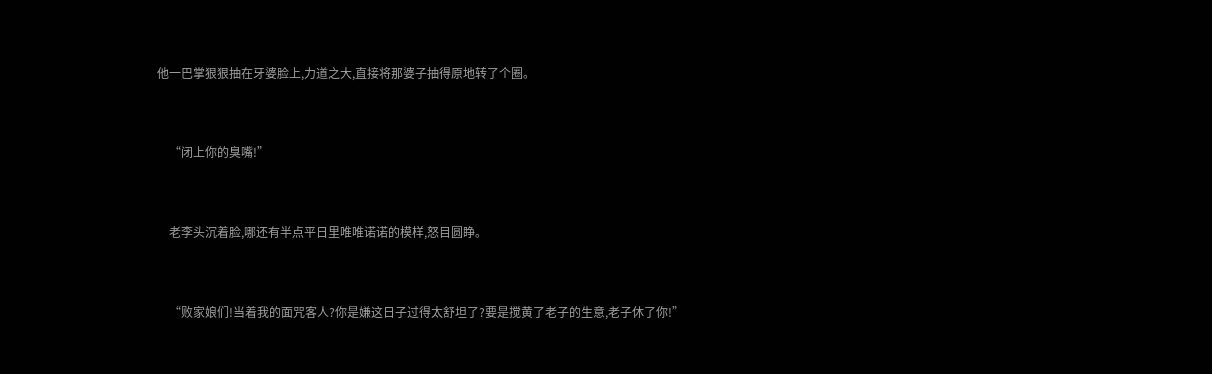他一巴掌狠狠抽在牙婆脸上,力道之大,直接将那婆子抽得原地转了个圈。


    “闭上你的臭嘴!”


    老李头沉着脸,哪还有半点平日里唯唯诺诺的模样,怒目圆睁。


    “败家娘们!当着我的面咒客人?你是嫌这日子过得太舒坦了?要是搅黄了老子的生意,老子休了你!”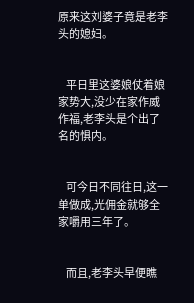原来这刘婆子竟是老李头的媳妇。


    平日里这婆娘仗着娘家势大,没少在家作威作福,老李头是个出了名的惧内。


    可今日不同往日,这一单做成,光佣金就够全家嚼用三年了。


    而且,老李头早便瞧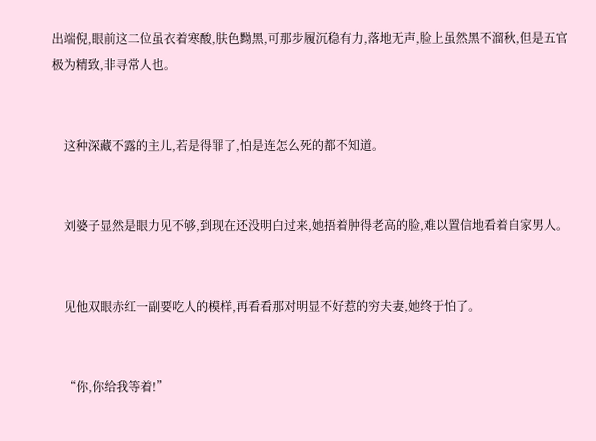出端倪,眼前这二位虽衣着寒酸,肤色黝黑,可那步履沉稳有力,落地无声,脸上虽然黑不溜秋,但是五官极为精致,非寻常人也。


    这种深藏不露的主儿,若是得罪了,怕是连怎么死的都不知道。


    刘婆子显然是眼力见不够,到现在还没明白过来,她捂着肿得老高的脸,难以置信地看着自家男人。


    见他双眼赤红一副要吃人的模样,再看看那对明显不好惹的穷夫妻,她终于怕了。


    “你,你给我等着!”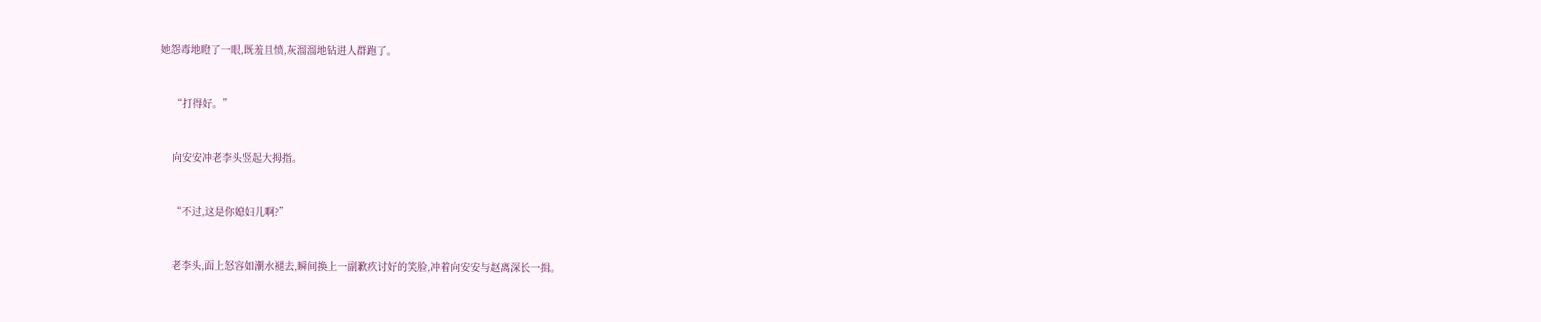她怨毒地瞪了一眼,既羞且愤,灰溜溜地钻进人群跑了。


    “打得好。”


    向安安冲老李头竖起大拇指。


    “不过,这是你媳妇儿啊?”


    老李头,面上怒容如潮水褪去,瞬间换上一副歉疚讨好的笑脸,冲着向安安与赵离深长一揖。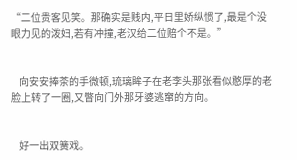“二位贵客见笑。那确实是贱内,平日里娇纵惯了,最是个没眼力见的泼妇,若有冲撞,老汉给二位赔个不是。”


    向安安捧茶的手微顿,琉璃眸子在老李头那张看似憨厚的老脸上转了一圈,又瞥向门外那牙婆逃窜的方向。


    好一出双簧戏。